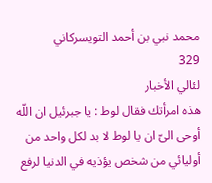محمد نبي بن أحمد التويسركاني
329
لئالي الأخبار
هذه امرأتك فقال لوط : يا جبرئيل ان اللّه أوحى الىّ ان يا لوط لا بد لكل واحد من أوليائي من شخص يؤذيه في الدنيا لرفع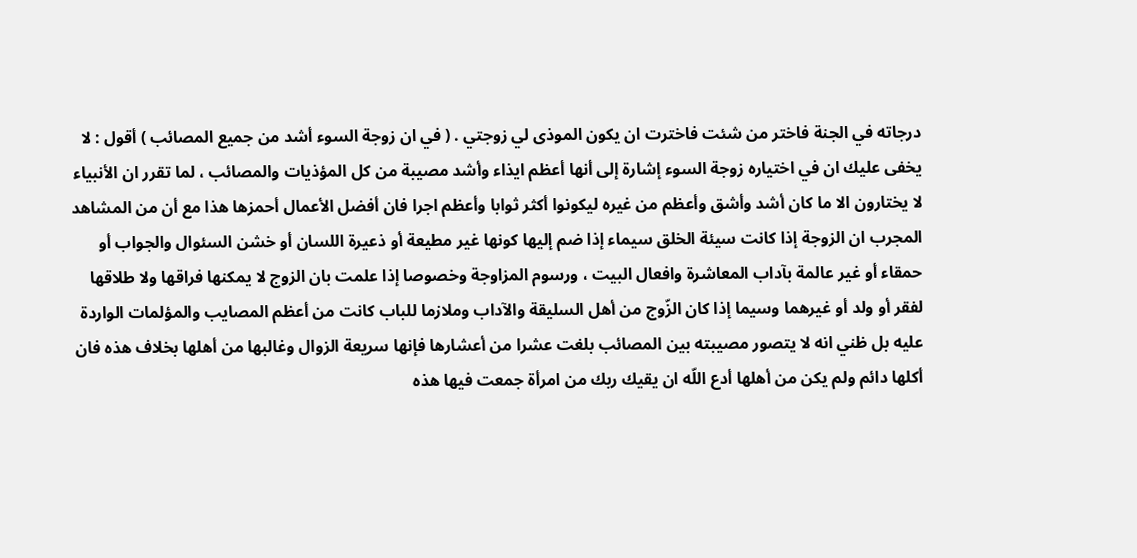درجاته في الجنة فاختر من شئت فاخترت ان يكون الموذى لي زوجتي . ( في ان زوجة السوء أشد من جميع المصائب ) أقول : لا يخفى عليك ان في اختياره زوجة السوء إشارة إلى أنها أعظم ايذاء وأشد مصيبة من كل المؤذيات والمصائب ، لما تقرر ان الأنبياء لا يختارون الا ما كان أشد وأشق وأعظم من غيره ليكونوا أكثر ثوابا وأعظم اجرا فان أفضل الأعمال أحمزها هذا مع أن من المشاهد المجرب ان الزوجة إذا كانت سيئة الخلق سيماء إذا ضم إليها كونها غير مطيعة أو ذعيرة اللسان أو خشن السئوال والجواب أو حمقاء أو غير عالمة بآداب المعاشرة وافعال البيت ، ورسوم المزاوجة وخصوصا إذا علمت بان الزوج لا يمكنها فراقها ولا طلاقها لفقر أو ولد أو غيرهما وسيما إذا كان الزّوج من أهل السليقة والآداب وملازما للباب كانت من أعظم المصايب والمؤلمات الواردة عليه بل ظني انه لا يتصور مصيبته بين المصائب بلغت عشرا من أعشارها فإنها سريعة الزوال وغالبها من أهلها بخلاف هذه فان أكلها دائم ولم يكن من أهلها أدع اللّه ان يقيك ربك من امرأة جمعت فيها هذه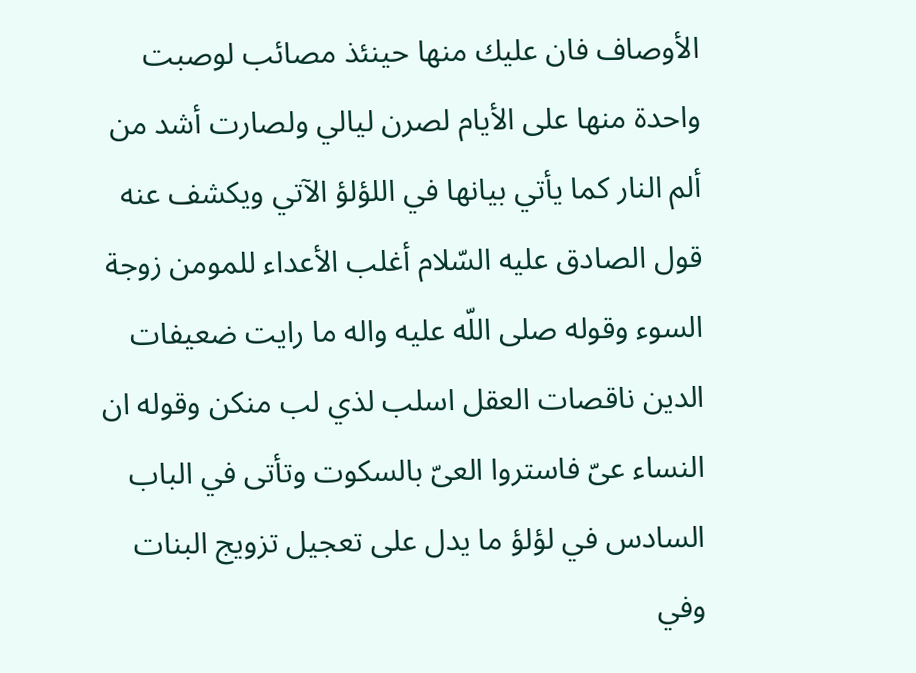الأوصاف فان عليك منها حينئذ مصائب لوصبت واحدة منها على الأيام لصرن ليالي ولصارت أشد من ألم النار كما يأتي بيانها في اللؤلؤ الآتي ويكشف عنه قول الصادق عليه السّلام أغلب الأعداء للمومن زوجة السوء وقوله صلى اللّه عليه واله ما رايت ضعيفات الدين ناقصات العقل اسلب لذي لب منكن وقوله ان النساء عىّ فاستروا العىّ بالسكوت وتأتى في الباب السادس في لؤلؤ ما يدل على تعجيل تزويج البنات وفي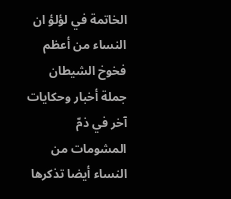الخاتمة في لؤلؤ ان النساء من أعظم فخوخ الشيطان جملة أخبار وحكايات آخر في ذمّ المشومات من النساء أيضا تذكرها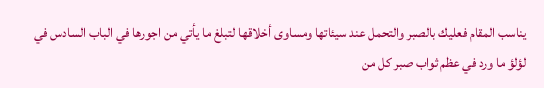يناسب المقام فعليك بالصبر والتحمل عند سيئاتها ومساوى أخلاقها لتبلغ ما يأتي من اجورها في الباب السادس في لؤلؤ ما ورد في عظم ثواب صبر كل من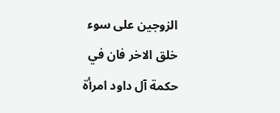الزوجين على سوء خلق الاخر فان في حكمة آل داود امرأة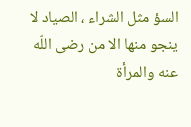السؤ مثل الشراء ، الصياد لا ينجو منها الا من رضى اللّه عنه والمرأة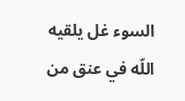السوء غل يلقيه اللّه في عنق من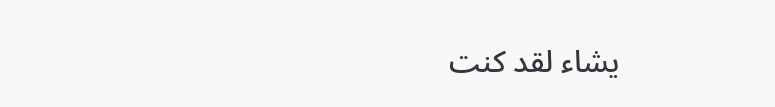يشاء لقد كنت